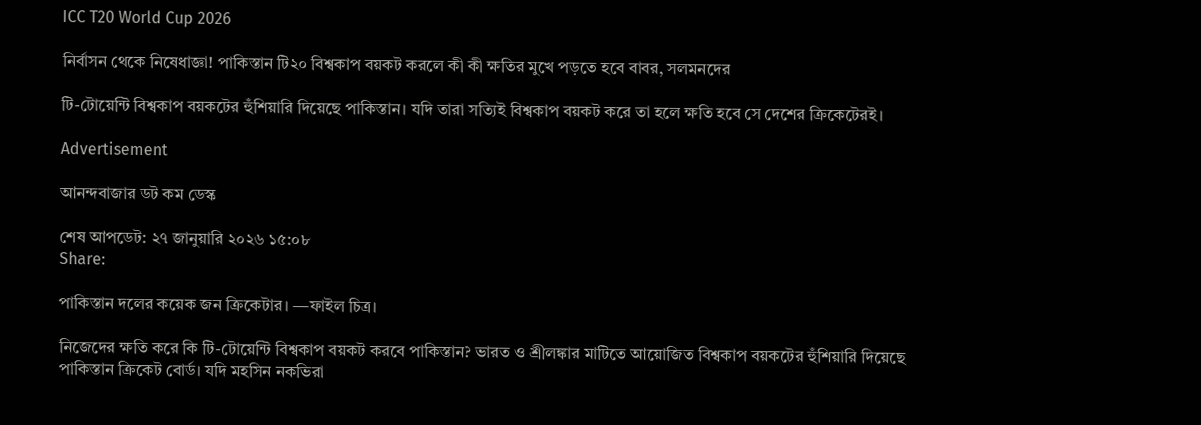ICC T20 World Cup 2026

নির্বাসন থেকে নিষেধাজ্ঞা! পাকিস্তান টি২০ বিশ্বকাপ বয়কট করলে কী কী ক্ষতির মুখে পড়তে হবে বাবর, সলমনদের

টি-টোয়েন্টি বিশ্বকাপ বয়কটের হুঁশিয়ারি দিয়েছে পাকিস্তান। যদি তারা সত্যিই বিশ্বকাপ বয়কট করে তা হলে ক্ষতি হবে সে দেশের ক্রিকেটেরই।

Advertisement

আনন্দবাজার ডট কম ডেস্ক

শেষ আপডেট: ২৭ জানুয়ারি ২০২৬ ১৫:০৮
Share:

পাকিস্তান দলের কয়েক জন ক্রিকেটার। —ফাইল চিত্র।

নিজেদের ক্ষতি করে কি টি-টোয়েন্টি বিশ্বকাপ বয়কট করবে পাকিস্তান? ভারত ও শ্রীলঙ্কার মাটিতে আয়োজিত বিশ্বকাপ বয়কটের হুঁশিয়ারি দিয়েছে পাকিস্তান ক্রিকেট বোর্ড। যদি মহসিন নকভিরা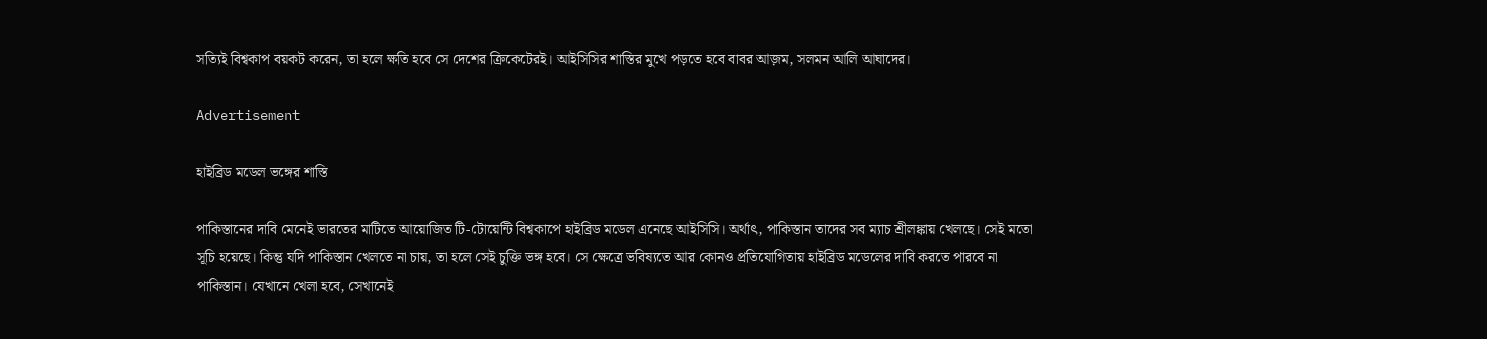সত্যিই বিশ্বকাপ বয়কট করেন, তা হলে ক্ষতি হবে সে দেশের ক্রিকেটেরই। আইসিসির শাস্তির মুখে পড়তে হবে বাবর আজ়ম, সলমন আলি আঘাদের।

Advertisement

হাইব্রিড মডেল ভঙ্গের শাস্তি

পাকিস্তানের দাবি মেনেই ভারতের মাটিতে আয়োজিত টি-টোয়েন্টি বিশ্বকাপে হাইব্রিড মডেল এনেছে আইসিসি। অর্থাৎ, পাকিস্তান তাদের সব ম্যাচ শ্রীলঙ্কায় খেলছে। সেই মতো সূচি হয়েছে। কিন্তু যদি পাকিস্তান খেলতে না চায়, তা হলে সেই চুক্তি ভঙ্গ হবে। সে ক্ষেত্রে ভবিষ্যতে আর কোনও প্রতিযোগিতায় হাইব্রিড মডেলের দাবি করতে পারবে না পাকিস্তান। যেখানে খেলা হবে, সেখানেই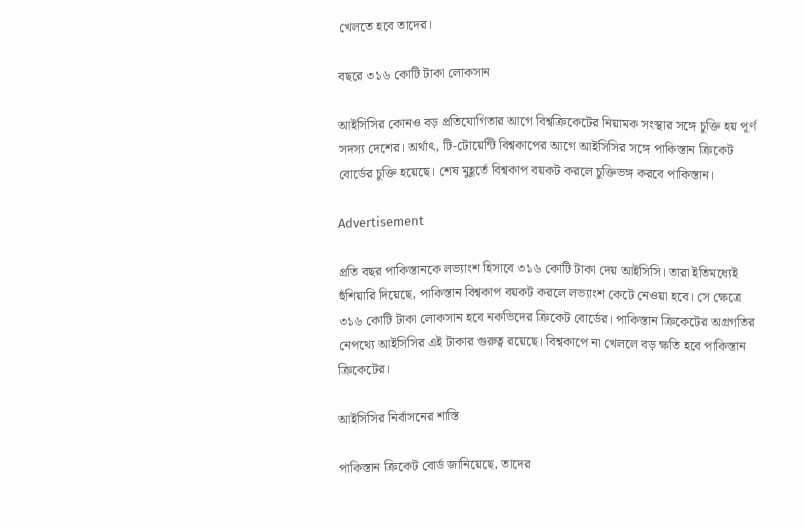খেলতে হবে তাদের।

বছরে ৩১৬ কোটি টাকা লোকসান

আইসিসির কোনও বড় প্রতিযোগিতার আগে বিশ্বক্রিকেটের নিয়ামক সংস্থার সঙ্গে চুক্তি হয় পূর্ণ সদস্য দেশের। অর্থাৎ, টি-টোয়েন্টি বিশ্বকাপের আগে আইসিসির সঙ্গে পাকিস্তান ক্রিকেট বোর্ডের চুক্তি হয়েছে। শেষ মুহূর্তে বিশ্বকাপ বয়কট করলে চুক্তিভঙ্গ করবে পাকিস্তান।

Advertisement

প্রতি বছর পাকিস্তানকে লভ্যাংশ হিসাবে ৩১৬ কোটি টাকা দেয় আইসিসি। তারা ইতিমধ্যেই হুঁশিয়ারি দিয়েছে, পাকিস্তান বিশ্বকাপ বয়কট করলে লভ্যাংশ কেটে নেওয়া হবে। সে ক্ষেত্রে ৩১৬ কোটি টাকা লোকসান হবে নকভিদের ক্রিকেট বোর্ডের। পাকিস্তান ক্রিকেটের অগ্রগতির নেপথ্যে আইসিসির এই টাকার গুরুত্ব রয়েছে। বিশ্বকাপে না খেললে বড় ক্ষতি হবে পাকিস্তান ক্রিকেটের।

আইসিসির নির্বাসনের শাস্তি

পাকিস্তান ক্রিকেট বোর্ড জানিয়েছে, তাদের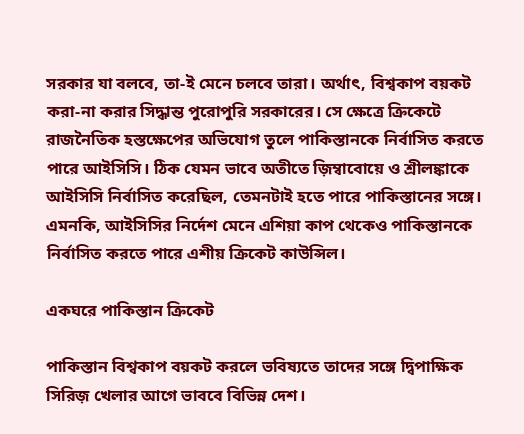সরকার যা বলবে, তা-ই মেনে চলবে তারা। অর্থাৎ, বিশ্বকাপ বয়কট করা-না করার সিদ্ধান্ত পুরোপুরি সরকারের। সে ক্ষেত্রে ক্রিকেটে রাজনৈতিক হস্তক্ষেপের অভিযোগ তুলে পাকিস্তানকে নির্বাসিত করতে পারে আইসিসি। ঠিক যেমন ভাবে অতীতে জ়িম্বাবোয়ে ও শ্রীলঙ্কাকে আইসিসি নির্বাসিত করেছিল, তেমনটাই হতে পারে পাকিস্তানের সঙ্গে। এমনকি, আইসিসির নির্দেশ মেনে এশিয়া কাপ থেকেও পাকিস্তানকে নির্বাসিত করতে পারে এশীয় ক্রিকেট কাউন্সিল।

একঘরে পাকিস্তান ক্রিকেট

পাকিস্তান বিশ্বকাপ বয়কট করলে ভবিষ্যতে তাদের সঙ্গে দ্বিপাক্ষিক সিরিজ় খেলার আগে ভাববে বিভিন্ন দেশ।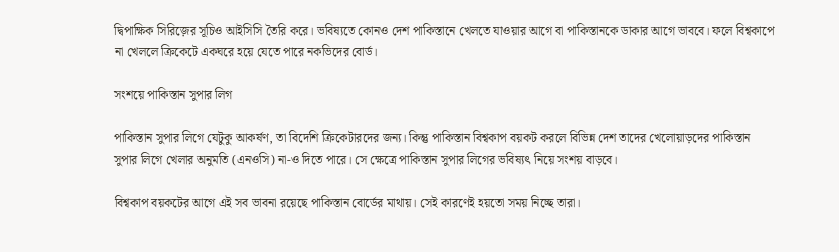দ্বিপাক্ষিক সিরিজ়ের সূচিও আইসিসি তৈরি করে। ভবিষ্যতে কোনও দেশ পাকিস্তানে খেলতে যাওয়ার আগে বা পাকিস্তানকে ডাকার আগে ভাববে। ফলে বিশ্বকাপে না খেললে ক্রিকেটে একঘরে হয়ে যেতে পারে নকভিদের বোর্ড।

সংশয়ে পাকিস্তান সুপার লিগ

পাকিস্তান সুপার লিগে যেটুকু আকর্ষণ, তা বিদেশি ক্রিকেটারদের জন্য। কিন্তু পাকিস্তান বিশ্বকাপ বয়কট করলে বিভিন্ন দেশ তাদের খেলোয়াড়দের পাকিস্তান সুপার লিগে খেলার অনুমতি (এনওসি) না-ও দিতে পারে। সে ক্ষেত্রে পাকিস্তান সুপার লিগের ভবিষ্যৎ নিয়ে সংশয় বাড়বে।

বিশ্বকাপ বয়কটের আগে এই সব ভাবনা রয়েছে পাকিস্তান বোর্ডের মাথায়। সেই কারণেই হয়তো সময় নিচ্ছে তারা।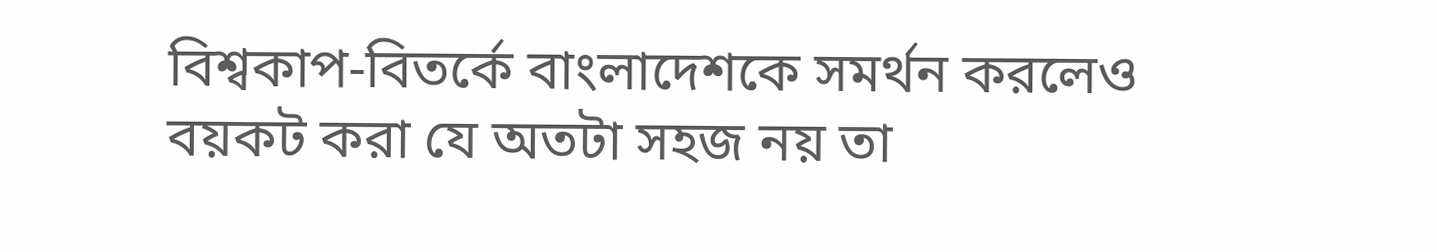বিশ্বকাপ-বিতর্কে বাংলাদেশকে সমর্থন করলেও বয়কট করা যে অতটা সহজ নয় তা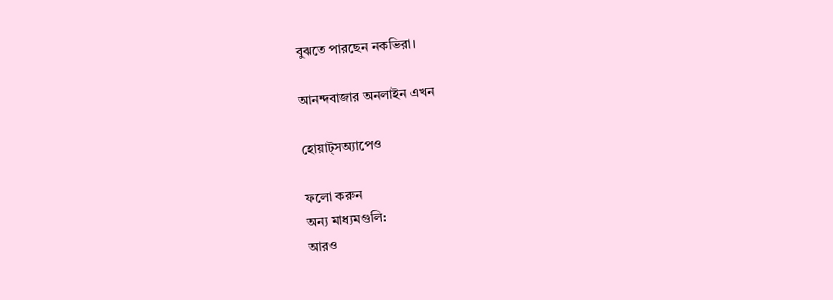বুঝতে পারছেন নকভিরা।

আনন্দবাজার অনলাইন এখন

হোয়াট্‌সঅ্যাপেও

ফলো করুন
অন্য মাধ্যমগুলি:
আরও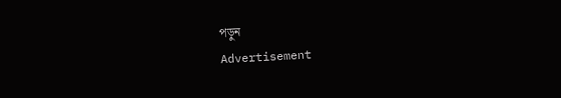পড়ুন
Advertisement